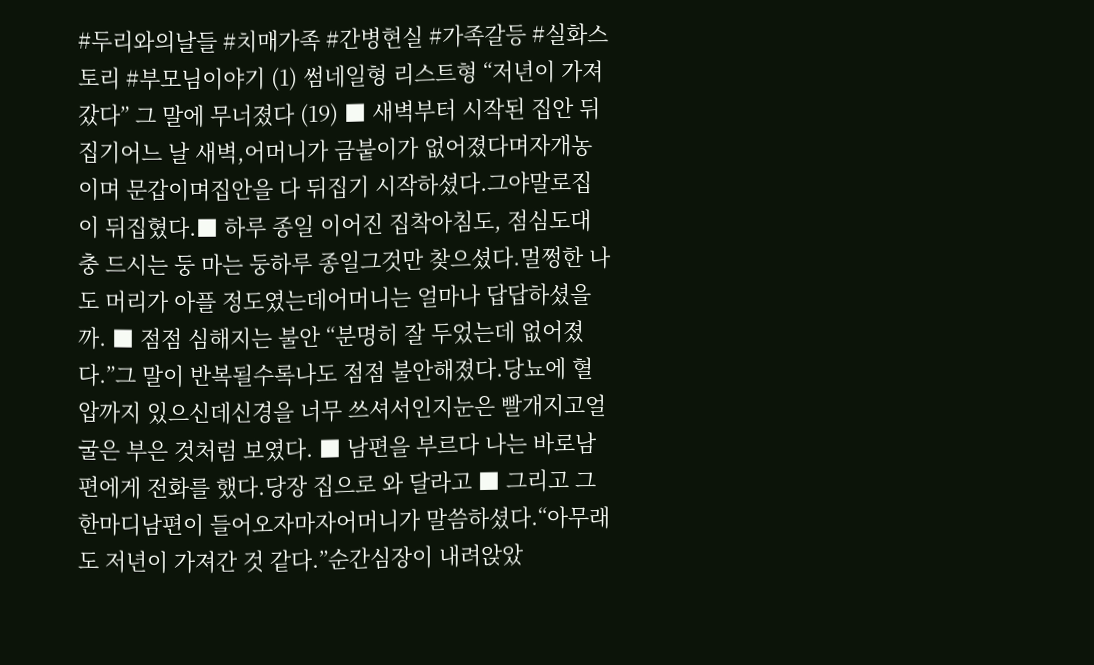#두리와의날들 #치매가족 #간병현실 #가족갈등 #실화스토리 #부모님이야기 (1) 썸네일형 리스트형 “저년이 가져갔다” 그 말에 무너졌다 (19) ■ 새벽부터 시작된 집안 뒤집기어느 날 새벽,어머니가 금붙이가 없어졌다며자개농이며 문갑이며집안을 다 뒤집기 시작하셨다.그야말로집이 뒤집혔다.■ 하루 종일 이어진 집착아침도, 점심도대충 드시는 둥 마는 둥하루 종일그것만 찾으셨다.멀쩡한 나도 머리가 아플 정도였는데어머니는 얼마나 답답하셨을까. ■ 점점 심해지는 불안 “분명히 잘 두었는데 없어졌다.”그 말이 반복될수록나도 점점 불안해졌다.당뇨에 혈압까지 있으신데신경을 너무 쓰셔서인지눈은 빨개지고얼굴은 부은 것처럼 보였다. ■ 남편을 부르다 나는 바로남편에게 전화를 했다.당장 집으로 와 달라고 ■ 그리고 그 한마디남편이 들어오자마자어머니가 말씀하셨다.“아무래도 저년이 가져간 것 같다.”순간심장이 내려앉았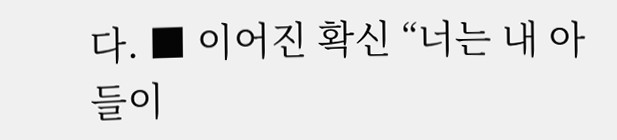다. ■ 이어진 확신 “너는 내 아들이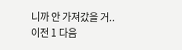니까 안 가져갔을 거.. 이전 1 다음